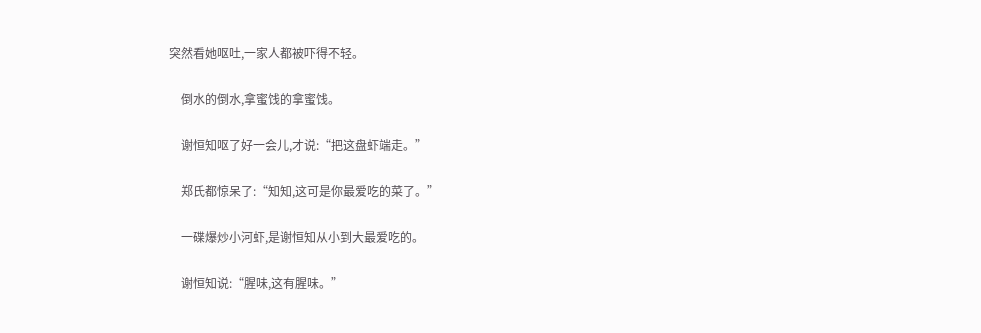突然看她呕吐,一家人都被吓得不轻。

    倒水的倒水,拿蜜饯的拿蜜饯。

    谢恒知呕了好一会儿,才说:“把这盘虾端走。”

    郑氏都惊呆了:“知知,这可是你最爱吃的菜了。”

    一碟爆炒小河虾,是谢恒知从小到大最爱吃的。

    谢恒知说:“腥味,这有腥味。”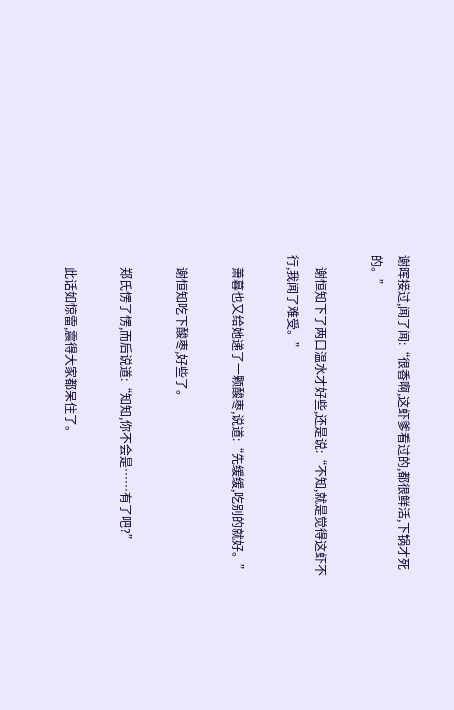谢晖接过,闻了闻:“很香啊,这虾爹看过的,都很鲜活,下锅才死的。”

    谢恒知下了两口温水才好些,还是说:“不知,就是觉得这虾不行,我闻了难受。”

    萧暮也又给她递了一颗酸枣,说道:“先缓缓,吃别的就好。”

    谢恒知吃下酸枣,好些了。

    郑氏愣了愣,而后说道:“知知,你不会是……有了吧?”

    此话如惊雷,震得大家都呆住了。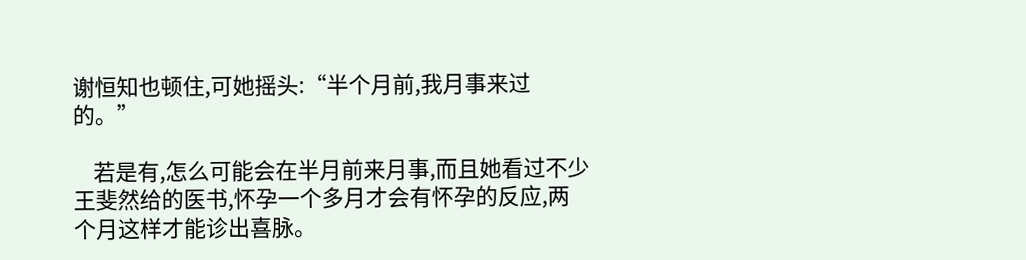谢恒知也顿住,可她摇头:“半个月前,我月事来过的。”

    若是有,怎么可能会在半月前来月事,而且她看过不少王斐然给的医书,怀孕一个多月才会有怀孕的反应,两个月这样才能诊出喜脉。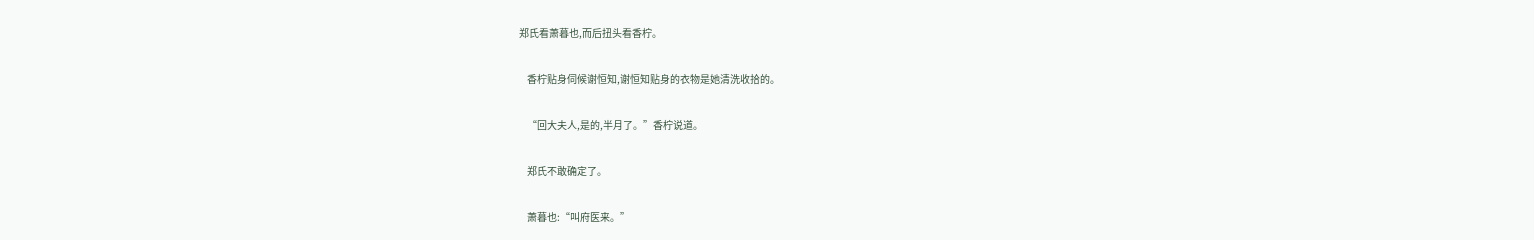郑氏看萧暮也,而后扭头看香柠。

    香柠贴身伺候谢恒知,谢恒知贴身的衣物是她清洗收拾的。

    “回大夫人,是的,半月了。”香柠说道。

    郑氏不敢确定了。

    萧暮也:“叫府医来。”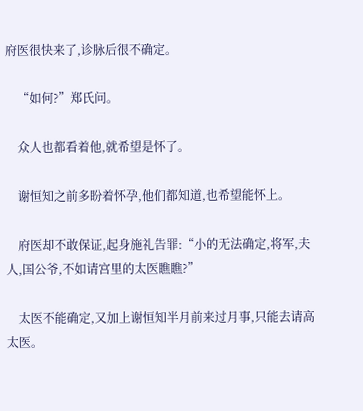府医很快来了,诊脉后很不确定。

    “如何?”郑氏问。

    众人也都看着他,就希望是怀了。

    谢恒知之前多盼着怀孕,他们都知道,也希望能怀上。

    府医却不敢保证,起身施礼告罪:“小的无法确定,将军,夫人,国公爷,不如请宫里的太医瞧瞧?”

    太医不能确定,又加上谢恒知半月前来过月事,只能去请高太医。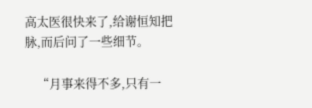高太医很快来了,给谢恒知把脉,而后问了一些细节。

    “月事来得不多,只有一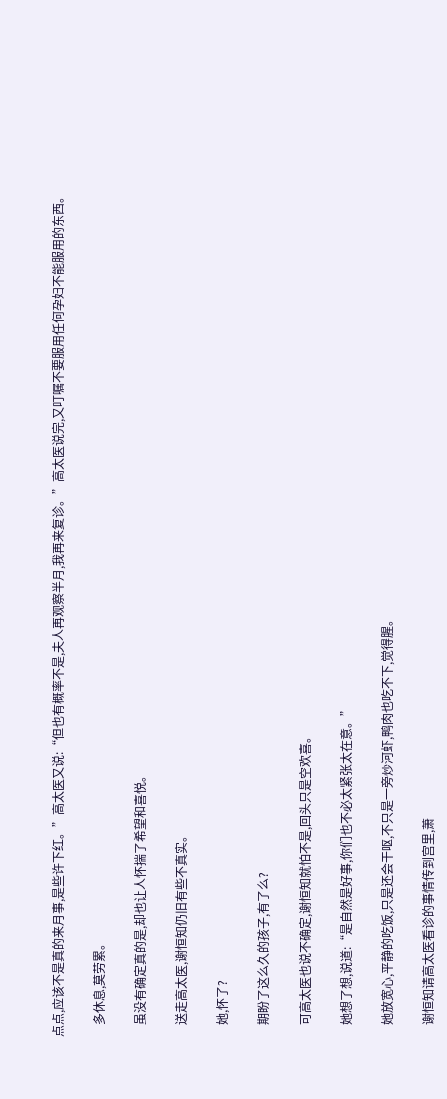点点,应该不是真的来月事,是些许下红。”高太医又说:“但也有概率不是,夫人再观察半月,我再来复诊。”高太医说完,又叮嘱不要服用任何孕妇不能服用的东西。

    多休息,莫劳累。

    虽没有确定真的是,却也让人怀揣了希望和喜悦。

    送走高太医,谢恒知仍旧有些不真实。

    她,怀了?

    期盼了这么久的孩子,有了么?

    可高太医也说不确定,谢恒知就怕不是,回头只是空欢喜。

    她想了想,说道:“是自然是好事,你们也不必太紧张太在意。”

    她放宽心,平静的吃饭,只是还会干呕,不只是一旁炒河虾,鸭肉也吃不下,觉得腥。

    谢恒知请高太医看诊的事情传到宫里,萧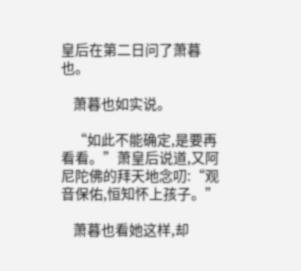皇后在第二日问了萧暮也。

    萧暮也如实说。

    “如此不能确定,是要再看看。”萧皇后说道,又阿尼陀佛的拜天地念叨:“观音保佑,恒知怀上孩子。”

    萧暮也看她这样,却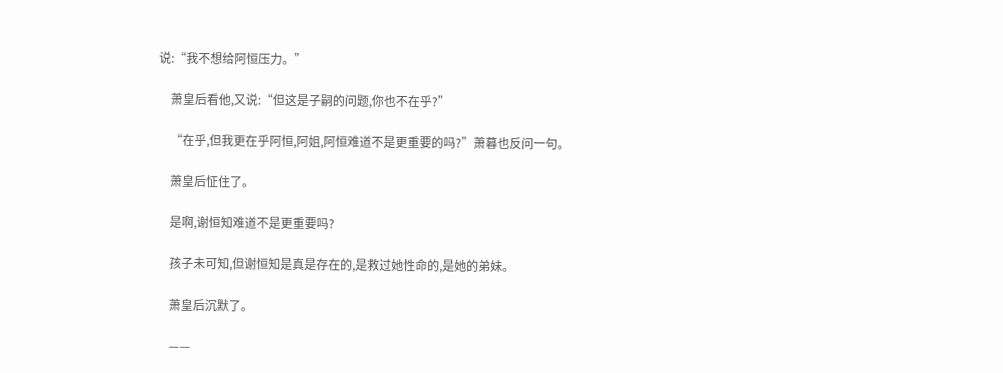说:“我不想给阿恒压力。”

    萧皇后看他,又说:“但这是子嗣的问题,你也不在乎?”

    “在乎,但我更在乎阿恒,阿姐,阿恒难道不是更重要的吗?”萧暮也反问一句。

    萧皇后怔住了。

    是啊,谢恒知难道不是更重要吗?

    孩子未可知,但谢恒知是真是存在的,是救过她性命的,是她的弟妹。

    萧皇后沉默了。

    ——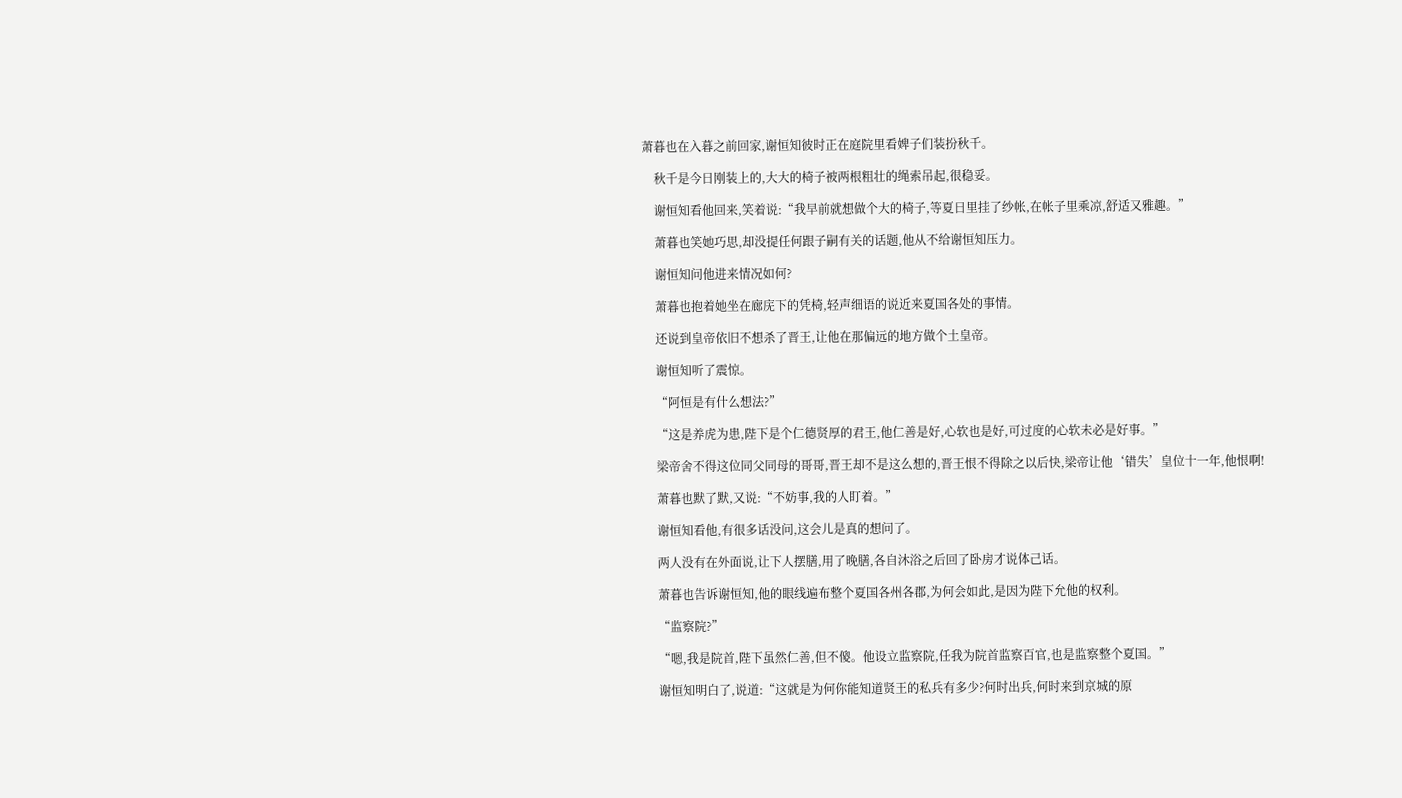萧暮也在入暮之前回家,谢恒知彼时正在庭院里看婢子们装扮秋千。

    秋千是今日刚装上的,大大的椅子被两根粗壮的绳索吊起,很稳妥。

    谢恒知看他回来,笑着说:“我早前就想做个大的椅子,等夏日里挂了纱帐,在帐子里乘凉,舒适又雅趣。”

    萧暮也笑她巧思,却没提任何跟子嗣有关的话题,他从不给谢恒知压力。

    谢恒知问他进来情况如何?

    萧暮也抱着她坐在廊庑下的凭椅,轻声细语的说近来夏国各处的事情。

    还说到皇帝依旧不想杀了晋王,让他在那偏远的地方做个土皇帝。

    谢恒知听了震惊。

    “阿恒是有什么想法?”

    “这是养虎为患,陛下是个仁德贤厚的君王,他仁善是好,心软也是好,可过度的心软未必是好事。”

    梁帝舍不得这位同父同母的哥哥,晋王却不是这么想的,晋王恨不得除之以后快,梁帝让他‘错失’皇位十一年,他恨啊!

    萧暮也默了默,又说:“不妨事,我的人盯着。”

    谢恒知看他,有很多话没问,这会儿是真的想问了。

    两人没有在外面说,让下人摆膳,用了晚膳,各自沐浴之后回了卧房才说体己话。

    萧暮也告诉谢恒知,他的眼线遍布整个夏国各州各郡,为何会如此,是因为陛下允他的权利。

    “监察院?”

    “嗯,我是院首,陛下虽然仁善,但不傻。他设立监察院,任我为院首监察百官,也是监察整个夏国。”

    谢恒知明白了,说道:“这就是为何你能知道贤王的私兵有多少?何时出兵,何时来到京城的原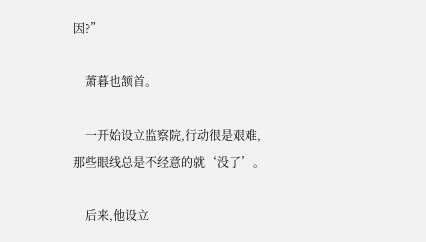因?”

    萧暮也颔首。

    一开始设立监察院,行动很是艰难,那些眼线总是不经意的就‘没了’。

    后来,他设立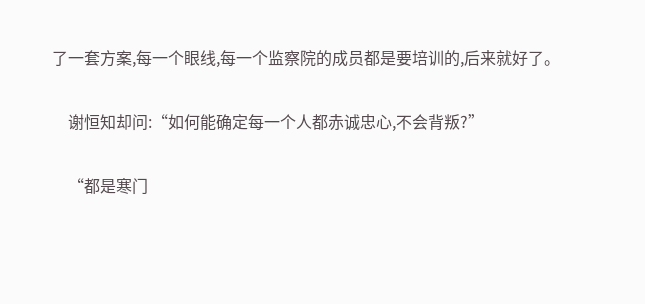了一套方案,每一个眼线,每一个监察院的成员都是要培训的,后来就好了。

    谢恒知却问:“如何能确定每一个人都赤诚忠心,不会背叛?”

    “都是寒门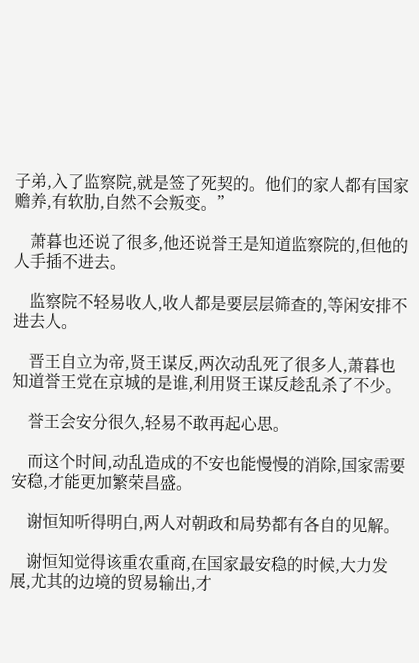子弟,入了监察院,就是签了死契的。他们的家人都有国家赡养,有软肋,自然不会叛变。”

    萧暮也还说了很多,他还说誉王是知道监察院的,但他的人手插不进去。

    监察院不轻易收人,收人都是要层层筛查的,等闲安排不进去人。

    晋王自立为帝,贤王谋反,两次动乱死了很多人,萧暮也知道誉王党在京城的是谁,利用贤王谋反趁乱杀了不少。

    誉王会安分很久,轻易不敢再起心思。

    而这个时间,动乱造成的不安也能慢慢的消除,国家需要安稳,才能更加繁荣昌盛。

    谢恒知听得明白,两人对朝政和局势都有各自的见解。

    谢恒知觉得该重农重商,在国家最安稳的时候,大力发展,尤其的边境的贸易输出,才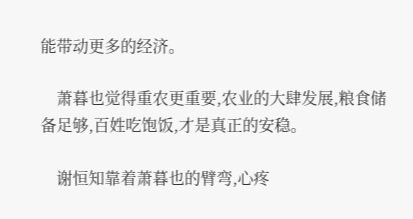能带动更多的经济。

    萧暮也觉得重农更重要,农业的大肆发展,粮食储备足够,百姓吃饱饭,才是真正的安稳。

    谢恒知靠着萧暮也的臂弯,心疼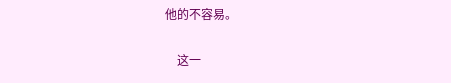他的不容易。

    这一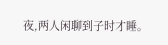夜,两人闲聊到子时才睡。